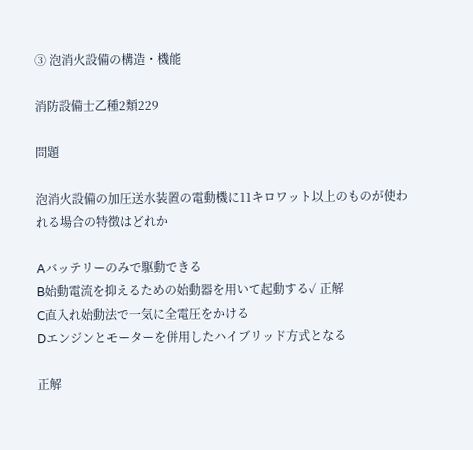③ 泡消火設備の構造・機能

消防設備士乙種2類229

問題

泡消火設備の加圧送水装置の電動機に11キロワット以上のものが使われる場合の特徴はどれか

Aバッテリーのみで駆動できる
B始動電流を抑えるための始動器を用いて起動する✓ 正解
C直入れ始動法で一気に全電圧をかける
Dエンジンとモーターを併用したハイブリッド方式となる

正解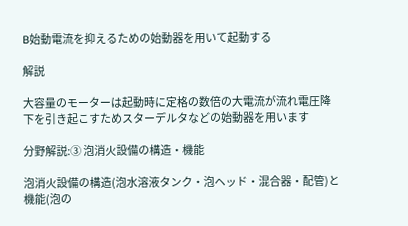B始動電流を抑えるための始動器を用いて起動する

解説

大容量のモーターは起動時に定格の数倍の大電流が流れ電圧降下を引き起こすためスターデルタなどの始動器を用います

分野解説:③ 泡消火設備の構造・機能

泡消火設備の構造(泡水溶液タンク・泡ヘッド・混合器・配管)と機能(泡の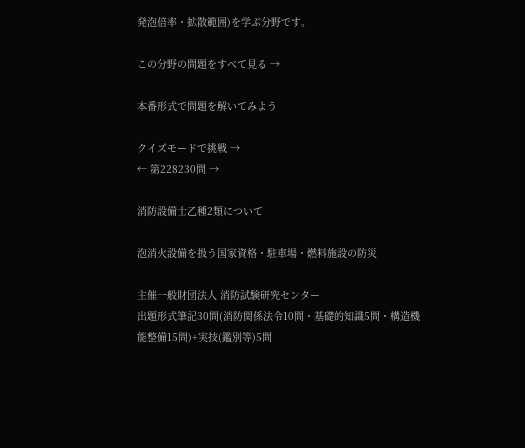発泡倍率・拡散範囲)を学ぶ分野です。

この分野の問題をすべて見る →

本番形式で問題を解いてみよう

クイズモードで挑戦 →
← 第228230問 →

消防設備士乙種2類について

泡消火設備を扱う国家資格・駐車場・燃料施設の防災

主催一般財団法人 消防試験研究センター
出題形式筆記30問(消防関係法令10問・基礎的知識5問・構造機能整備15問)+実技(鑑別等)5問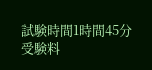試験時間1時間45分
受験料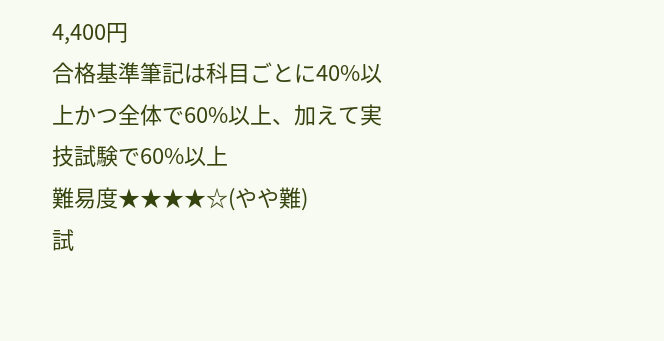4,400円
合格基準筆記は科目ごとに40%以上かつ全体で60%以上、加えて実技試験で60%以上
難易度★★★★☆(やや難)
試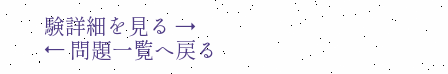験詳細を見る →
← 問題一覧へ戻る